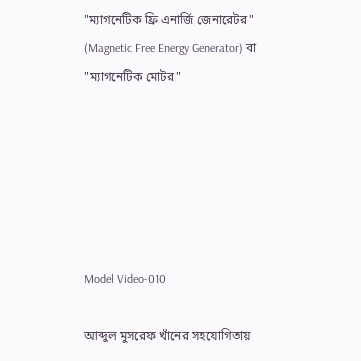"ম্যাগনেটিক ফ্রি এনার্জি জেনারেটর" (Magnetic Free Energy Generator) বা "ম্যাগনেটিক মোটর"






Model Video-010

আব্দুল মুসরেফ খাঁনের সহযোগিতায়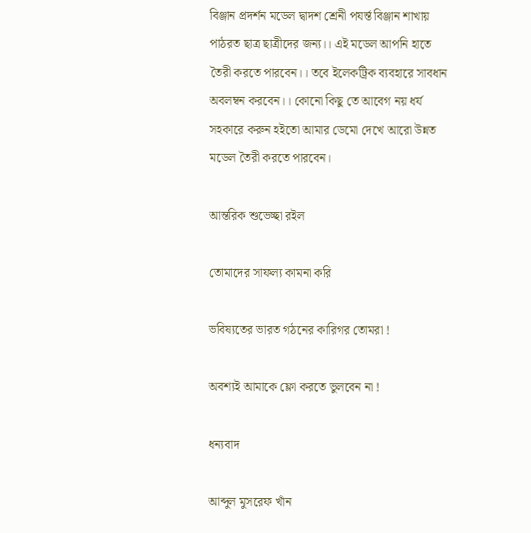বিঞ্জান প্রদর্শন মডেল দ্বাদশ শ্রেনী পযর্ন্ত বিঞ্জান শাখায় পাঠরত ছাত্র ছাত্রীদের জন্য।। এই মডেল আপনি হাতে তৈরী করতে পারবেন।। তবে ইলেকট্রিক ব্যবহারে সাবধান অবলম্বন করবেন।। কোনো কিছু তে আবেগ নয় ধর্য সহকারে করুন হইতো আমার ডেমো দেখে আরো উন্নত মডেল তৈরী করতে পারবেন।

আন্তরিক শুভেচ্ছা রইল

তোমাদের সাফল্য কামনা করি

ভবিষ্যতের ভারত গঠনের কারিগর তোমরা !

অবশ্যই আমাকে ফ্লো করতে ভুলবেন না !

ধন্যবাদ

আব্দুল মুসরেফ খাঁন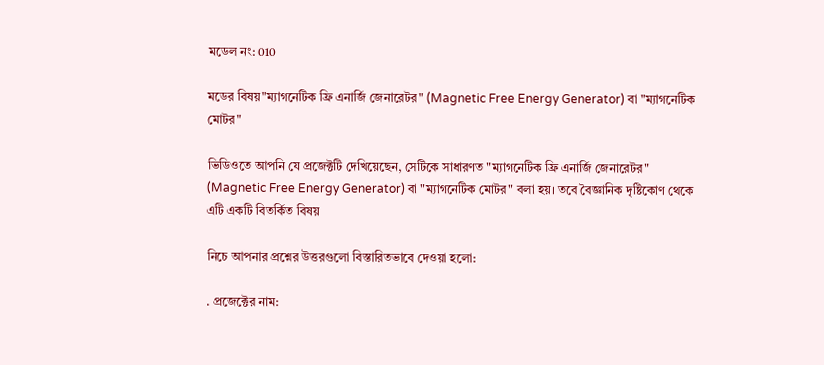মডেল নং: 010

মডের বিষয়"ম্যাগনেটিক ফ্রি এনার্জি জেনারেটর" (Magnetic Free Energy Generator) বা "ম্যাগনেটিক মোটর"

ভিডিওতে আপনি যে প্রজেক্টটি দেখিয়েছেন, সেটিকে সাধারণত "ম্যাগনেটিক ফ্রি এনার্জি জেনারেটর" (Magnetic Free Energy Generator) বা "ম্যাগনেটিক মোটর" বলা হয়। তবে বৈজ্ঞানিক দৃষ্টিকোণ থেকে এটি একটি বিতর্কিত বিষয়

নিচে আপনার প্রশ্নের উত্তরগুলো বিস্তারিতভাবে দেওয়া হলো:

. প্রজেক্টের নাম: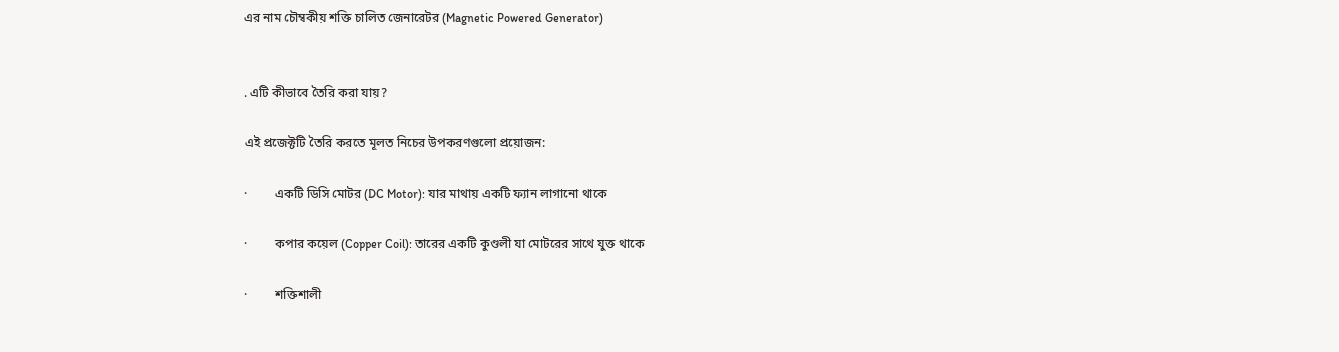এর নাম চৌম্বকীয় শক্তি চালিত জেনারেটর (Magnetic Powered Generator)


. এটি কীভাবে তৈরি করা যায়?

এই প্রজেক্টটি তৈরি করতে মূলত নিচের উপকরণগুলো প্রয়োজন:

·         একটি ডিসি মোটর (DC Motor): যার মাথায় একটি ফ্যান লাগানো থাকে

·         কপার কয়েল (Copper Coil): তারের একটি কুণ্ডলী যা মোটরের সাথে যুক্ত থাকে

·         শক্তিশালী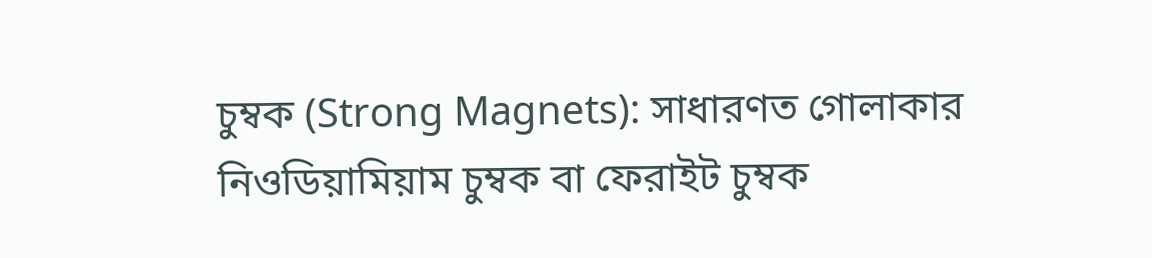চুম্বক (Strong Magnets): সাধারণত গোলাকার নিওডিয়ামিয়াম চুম্বক বা ফেরাইট চুম্বক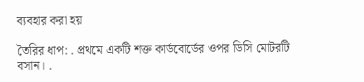ব্যবহার করা হয়

তৈরির ধাপ: . প্রথমে একটি শক্ত কার্ডবোর্ডের ওপর ডিসি মোটরটি বসান। .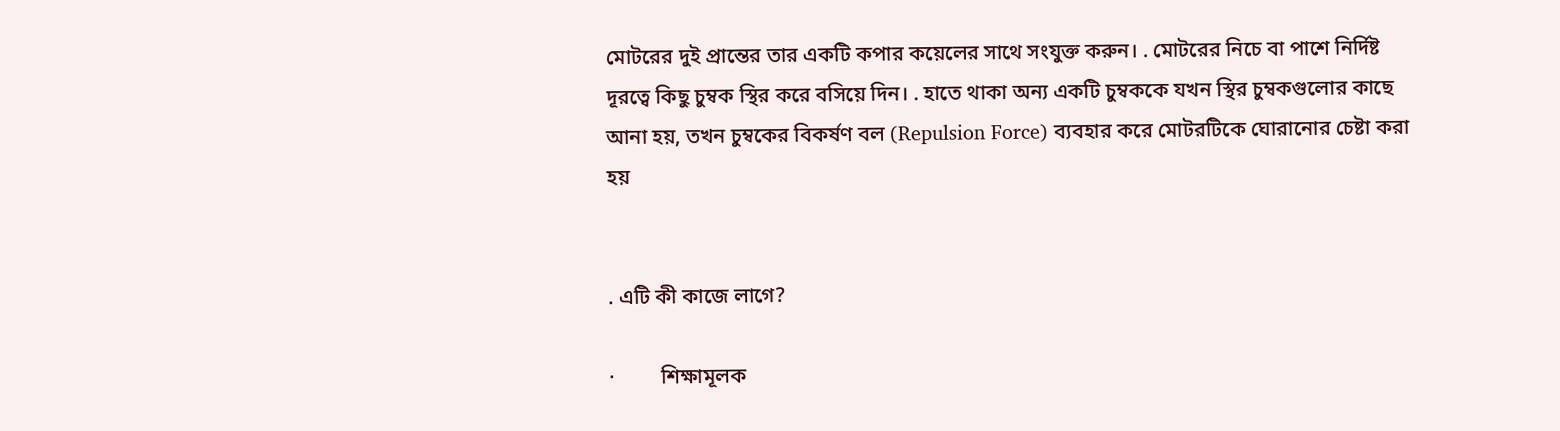মোটরের দুই প্রান্তের তার একটি কপার কয়েলের সাথে সংযুক্ত করুন। . মোটরের নিচে বা পাশে নির্দিষ্ট দূরত্বে কিছু চুম্বক স্থির করে বসিয়ে দিন। . হাতে থাকা অন্য একটি চুম্বককে যখন স্থির চুম্বকগুলোর কাছে আনা হয়, তখন চুম্বকের বিকর্ষণ বল (Repulsion Force) ব্যবহার করে মোটরটিকে ঘোরানোর চেষ্টা করা হয়


. এটি কী কাজে লাগে?

·         শিক্ষামূলক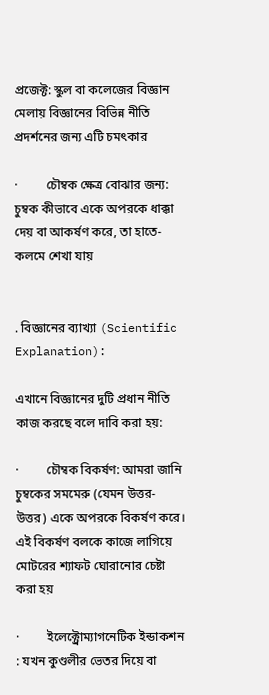প্রজেক্ট: স্কুল বা কলেজের বিজ্ঞান মেলায় বিজ্ঞানের বিভিন্ন নীতি প্রদর্শনের জন্য এটি চমৎকার

·         চৌম্বক ক্ষেত্র বোঝার জন্য: চুম্বক কীভাবে একে অপরকে ধাক্কা দেয় বা আকর্ষণ করে, তা হাতে-কলমে শেখা যায়


. বিজ্ঞানের ব্যাখ্যা (Scientific Explanation):

এখানে বিজ্ঞানের দুটি প্রধান নীতি কাজ করছে বলে দাবি করা হয়:

·         চৌম্বক বিকর্ষণ: আমরা জানি চুম্বকের সমমেরু (যেমন উত্তর-উত্তর) একে অপরকে বিকর্ষণ করে। এই বিকর্ষণ বলকে কাজে লাগিয়ে মোটরের শ্যাফট ঘোরানোর চেষ্টা করা হয়

·         ইলেক্ট্রোম্যাগনেটিক ইন্ডাকশন : যখন কুণ্ডলীর ভেতর দিয়ে বা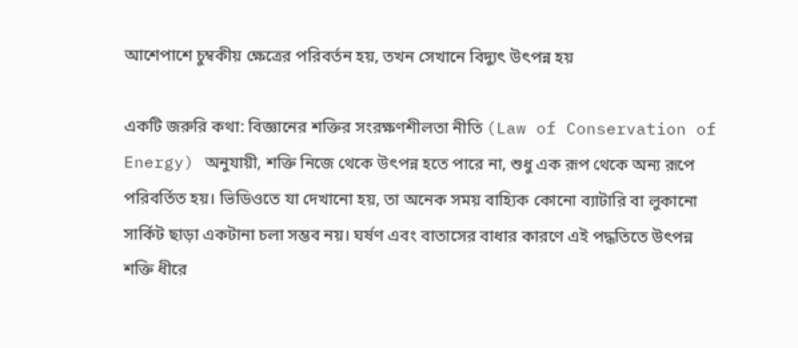আশেপাশে চুম্বকীয় ক্ষেত্রের পরিবর্তন হয়, তখন সেখানে বিদ্যুৎ উৎপন্ন হয়

একটি জরুরি কথা: বিজ্ঞানের শক্তির সংরক্ষণশীলতা নীতি (Law of Conservation of Energy) অনুযায়ী, শক্তি নিজে থেকে উৎপন্ন হতে পারে না, শুধু এক রূপ থেকে অন্য রূপে পরিবর্তিত হয়। ভিডিওতে যা দেখানো হয়, তা অনেক সময় বাহ্যিক কোনো ব্যাটারি বা লুকানো সার্কিট ছাড়া একটানা চলা সম্ভব নয়। ঘর্ষণ এবং বাতাসের বাধার কারণে এই পদ্ধতিতে উৎপন্ন শক্তি ধীরে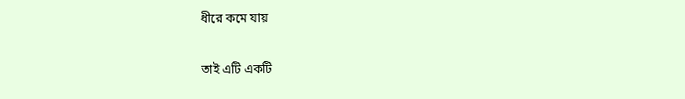ধীরে কমে যায়

তাই এটি একটি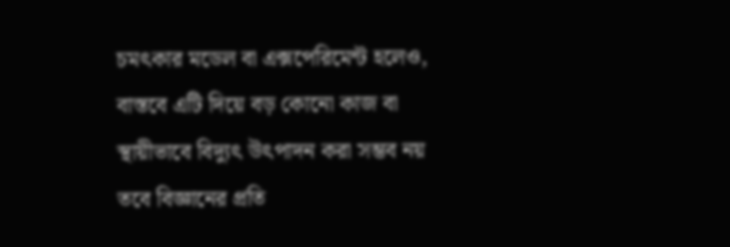চমৎকার মডেল বা এক্সপেরিমেন্ট হলেও, বাস্তবে এটি দিয়ে বড় কোনো কাজ বা স্থায়ীভাবে বিদ্যুৎ উৎপাদন করা সম্ভব নয় তবে বিজ্ঞানের প্রতি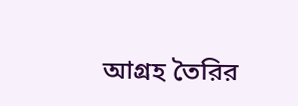আগ্রহ তৈরির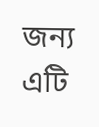জন্য এটি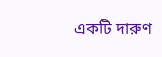একটি দারুণ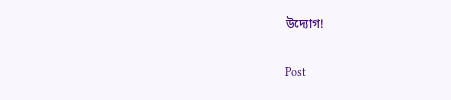উদ্যোগ!


Post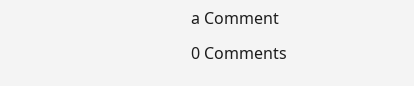a Comment

0 Comments